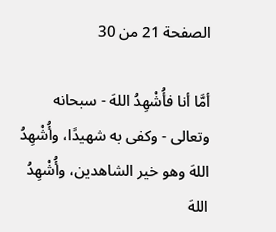الصفحة 21 من 30

أمَّا أنا فأُشْهِدُ اللهَ - سبحانه وتعالى - وكفى به شهيدًا، وأُشْهِدُ اللهَ وهو خير الشاهدين، وأُشْهِدُ اللهَ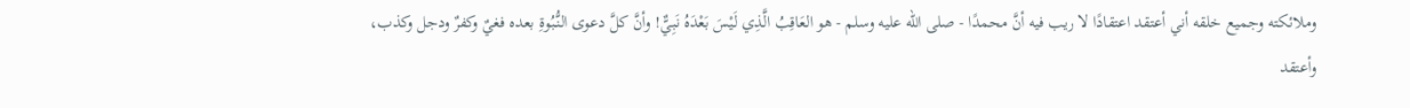وملائكته وجميع خلقه أني أعتقد اعتقادًا لا ريب فيه أنَّ محمدًا - صلى الله عليه وسلم - هو العَاقِبُ الَّذِي لَيْسَ بَعْدَهُ نَبِيٌّ! وأنَّ كلَّ دعوى النُّبُوةِ بعده فغيٌ وكفرٌ ودجل وكذب، وأعتقد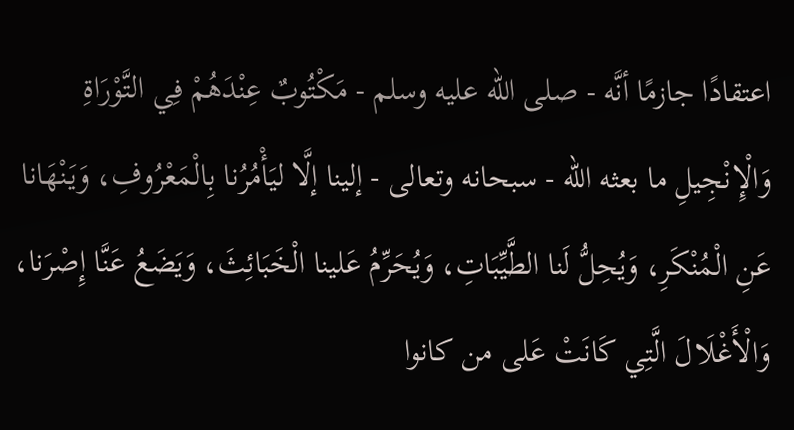اعتقادًا جازمًا أنَّه - صلى الله عليه وسلم - مَكْتُوبٌ عِنْدَهُمْ فِي التَّوْرَاةِ وَالْإِنْجِيلِ ما بعثه الله - سبحانه وتعالى - إلينا إلَّا ليَأْمُرُنا بِالْمَعْرُوفِ، وَيَنْهَانا عَنِ الْمُنْكَرِ، وَيُحِلُّ لَنا الطَّيِّبَاتِ، وَيُحَرِّمُ عَلينا الْخَبَائِثَ، وَيَضَعُ عَنَّا إِصْرَنا، وَالْأَغْلَالَ الَّتِي كَانَتْ عَلى من كانوا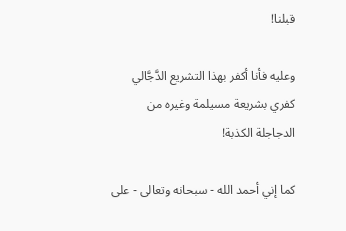قبلنا!

وعليه فأنا أكفر بهذا التشريع الدَّجَّالي كفري بشريعة مسيلمة وغيره من الدجاجلة الكذبة!

كما إني أحمد الله - سبحانه وتعالى - على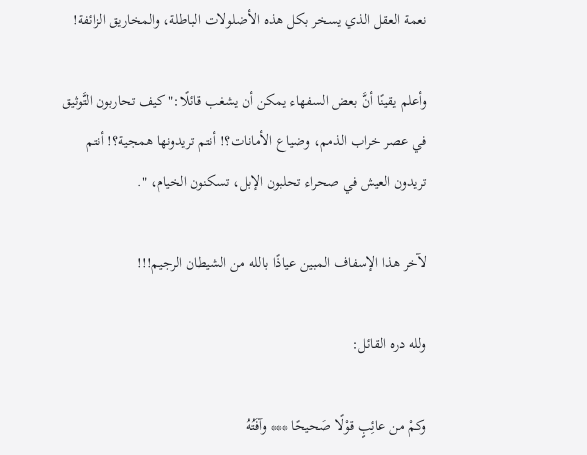نعمة العقل الذي يسخر بكل هذه الأضلولات الباطلة، والمخاريق الزائفة!

وأعلم يقينًا أنَّ بعض السفهاء يمكن أن يشغب قائلًا:"كيف تحاربون التَّوثيق في عصر خراب الذمم، وضياع الأمانات؟! أنتم تريدونها همجية؟! أنتم تريدون العيش في صحراء تحلبون الإبل، تسكنون الخيام، ".

لآخر هذا الإسفاف المبين عياذًا بالله من الشيطان الرجيم!!!

ولله دره القائل:

وكمْ من عائِبٍ قوْلًا صَحيحًا *** وآفَتُهُ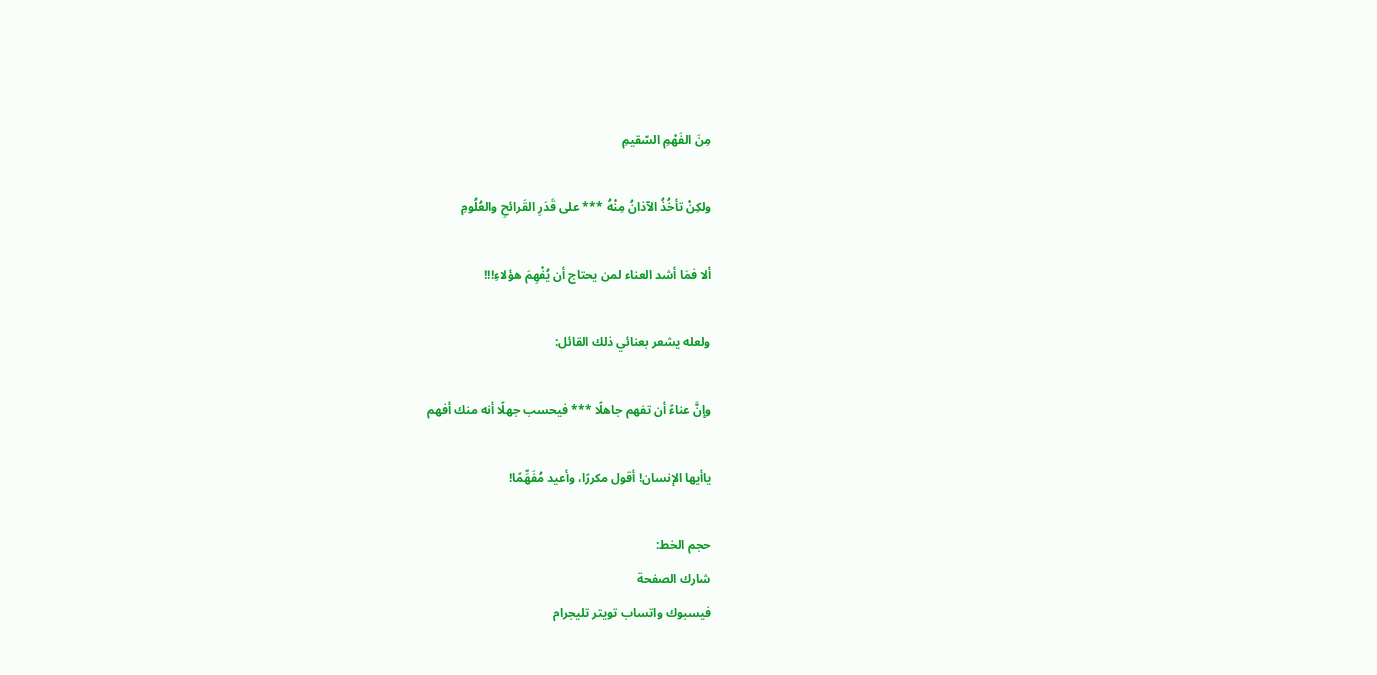مِنَ الفَهْمِ السّقيمِ

ولكِنْ تأخُذُ الآذانُ مِنْهُ *** على قَدَرِ القَرائحِ والعُلُومِ

ألا فمَا أشد العناء لمن يحتاج أن يُفْهِمَ هؤلاءِ!!!

ولعله يشعر بعنائي ذلك القائل:

وإنَّ عناءً أن تفهم جاهلًا *** فيحسب جهلًا أنه منك أفهم

ياأيها الإنسان! أقول مكررًا، وأعيد مُفَهِّمًا!

حجم الخط:
شارك الصفحة
فيسبوك واتساب تويتر تليجرام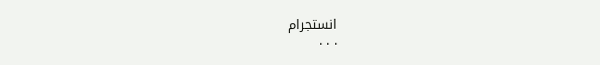انستجرام
. . .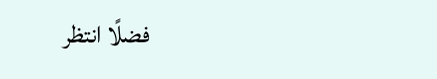فضلًا انتظر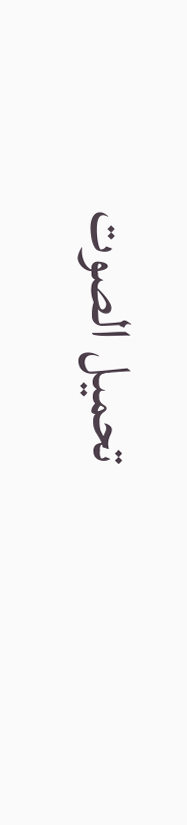تحميل الصوت